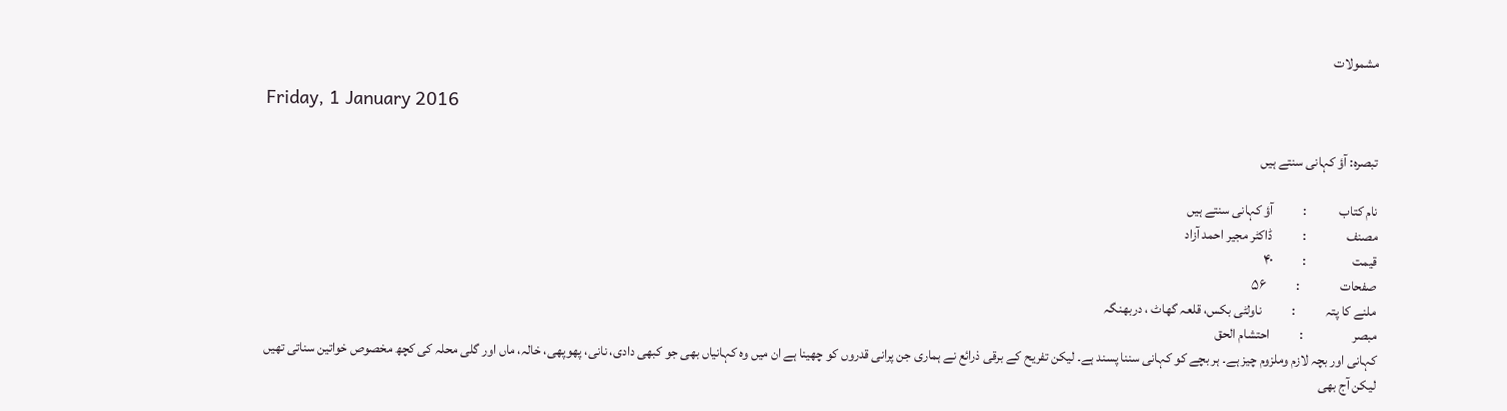مشمولات

Friday, 1 January 2016

تبصرہ: آؤ کہانی سنتے ہیں

نام کتاب            :           آؤ کہانی سنتے ہیں
مصنف               :           ڈاکٹر مجیر احمد آزاد
قیمت                 :           ۴۰
صفحات               :           ۵۶
ملنے کا پتہ           :           ناولٹی بکس، قلعہ گھاٹ ، دربھنگہ
مبصر                  :           احتشام الحق
کہانی اور بچہ لازم وملزوم چیز ہے۔ ہر بچے کو کہانی سننا پسند ہے۔ لیکن تفریح کے برقی ذرائع نے ہماری جن پرانی قدروں کو چھینا ہے ان میں وہ کہانیاں بھی جو کبھی دادی، نانی، پھوپھی، خالہ، ماں اور گلی محلہ کی کچھ مخصوص خواتین سناتی تھیں لیکن آج بھی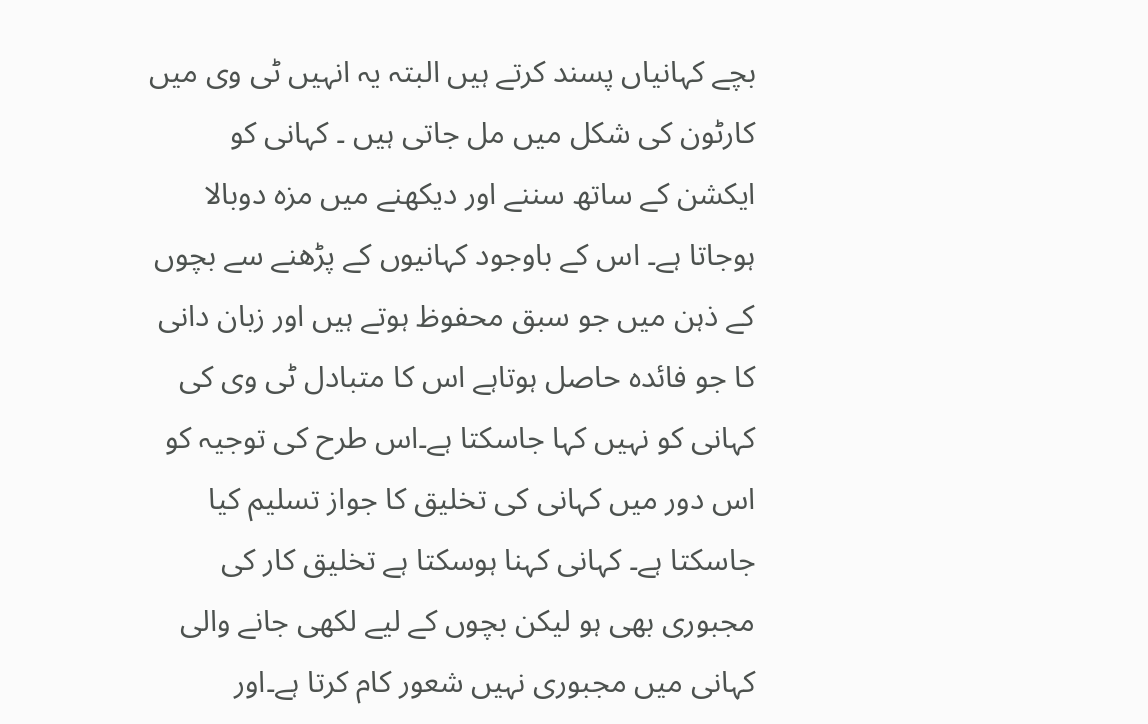بچے کہانیاں پسند کرتے ہیں البتہ یہ انہیں ٹی وی میں کارٹون کی شکل میں مل جاتی ہیں ۔ کہانی کو ایکشن کے ساتھ سننے اور دیکھنے میں مزہ دوبالا ہوجاتا ہے۔ اس کے باوجود کہانیوں کے پڑھنے سے بچوں کے ذہن میں جو سبق محفوظ ہوتے ہیں اور زبان دانی کا جو فائدہ حاصل ہوتاہے اس کا متبادل ٹی وی کی کہانی کو نہیں کہا جاسکتا ہے۔اس طرح کی توجیہ کو اس دور میں کہانی کی تخلیق کا جواز تسلیم کیا جاسکتا ہے۔ کہانی کہنا ہوسکتا ہے تخلیق کار کی مجبوری بھی ہو لیکن بچوں کے لیے لکھی جانے والی کہانی میں مجبوری نہیں شعور کام کرتا ہے۔اور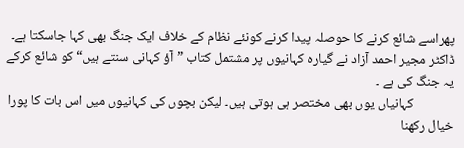پھراسے شائع کرنے کا حوصلہ پیدا کرنے کونئے نظام کے خلاف ایک جنگ بھی کہا جاسکتا ہے۔ ڈاکٹر مجیر احمد آزاد نے گیارہ کہانیوں پر مشتمل کتاب ”آؤ کہانی سنتے ہیں“ کو شائع کرکے یہ جنگ کی ہے ۔
             کہانیاں یوں بھی مختصر ہی ہوتی ہیں۔ لیکن بچوں کی کہانیوں میں اس بات کا پورا خیال رکھنا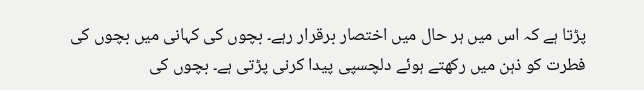پڑتا ہے کہ اس میں ہر حال میں اختصار برقرار رہے۔ بچوں کی کہانی میں بچوں کی فطرت کو ذہن میں رکھتے ہوئے دلچسپی پیدا کرنی پڑتی ہے۔ بچوں کی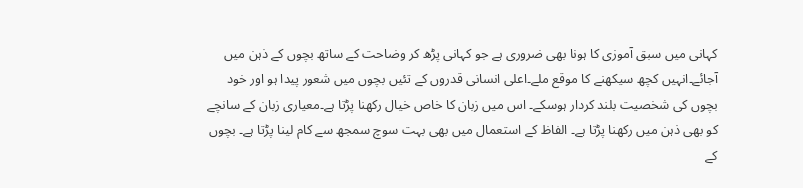کہانی میں سبق آموزی کا ہونا بھی ضروری ہے جو کہانی پڑھ کر وضاحت کے ساتھ بچوں کے ذہن میں آجائے۔انہیں کچھ سیکھنے کا موقع ملے۔اعلی انسانی قدروں کے تئیں بچوں میں شعور پیدا ہو اور خود بچوں کی شخصیت بلند کردار ہوسکے۔ اس میں زبان کا خاص خیال رکھنا پڑتا ہے۔معیاری زبان کے سانچے کو بھی ذہن میں رکھنا پڑتا ہے۔ الفاظ کے استعمال میں بھی بہت سوچ سمجھ سے کام لینا پڑتا ہے۔ بچوں کے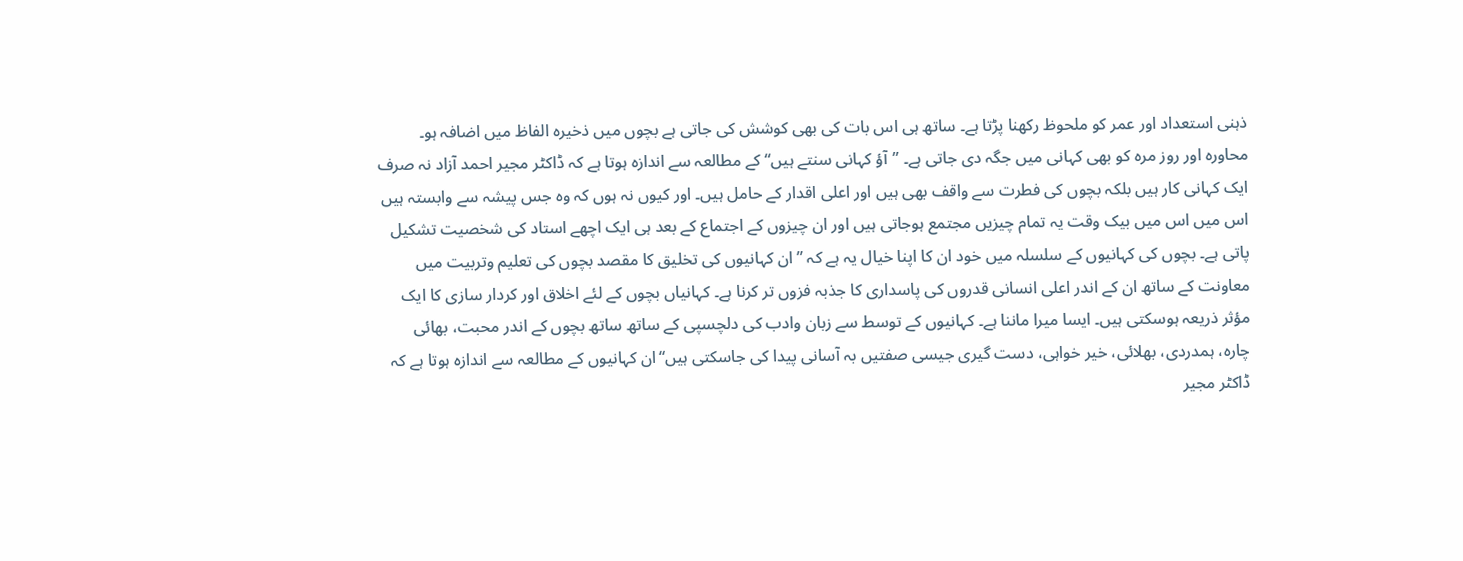ذہنی استعداد اور عمر کو ملحوظ رکھنا پڑتا ہے۔ ساتھ ہی اس بات کی بھی کوشش کی جاتی ہے بچوں میں ذخیرہ الفاظ میں اضافہ ہو۔ محاورہ اور روز مرہ کو بھی کہانی میں جگہ دی جاتی ہے۔ ”آؤ کہانی سنتے ہیں“ کے مطالعہ سے اندازہ ہوتا ہے کہ ڈاکٹر مجیر احمد آزاد نہ صرف ایک کہانی کار ہیں بلکہ بچوں کی فطرت سے واقف بھی ہیں اور اعلی اقدار کے حامل ہیں۔ اور کیوں نہ ہوں کہ وہ جس پیشہ سے وابستہ ہیں اس میں اس میں بیک وقت یہ تمام چیزیں مجتمع ہوجاتی ہیں اور ان چیزوں کے اجتماع کے بعد ہی ایک اچھے استاد کی شخصیت تشکیل پاتی ہے۔ بچوں کی کہانیوں کے سلسلہ میں خود ان کا اپنا خیال یہ ہے کہ ” ان کہانیوں کی تخلیق کا مقصد بچوں کی تعلیم وتربیت میں معاونت کے ساتھ ان کے اندر اعلی انسانی قدروں کی پاسداری کا جذبہ فزوں تر کرنا ہے۔ کہانیاں بچوں کے لئے اخلاق اور کردار سازی کا ایک مؤثر ذریعہ ہوسکتی ہیں۔ ایسا میرا ماننا ہے۔ کہانیوں کے توسط سے زبان وادب کی دلچسپی کے ساتھ ساتھ بچوں کے اندر محبت، بھائی چارہ، ہمدردی، بھلائی، خیر خواہی، دست گیری جیسی صفتیں بہ آسانی پیدا کی جاسکتی ہیں“ان کہانیوں کے مطالعہ سے اندازہ ہوتا ہے کہ ڈاکٹر مجیر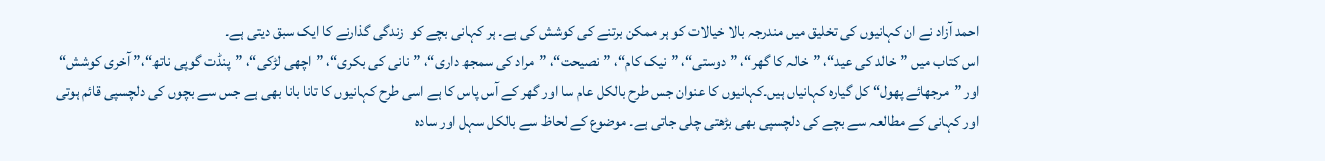احمد آزاد نے ان کہانیوں کی تخلیق میں مندرجہ بالا خیالات کو ہر ممکن برتنے کی کوشش کی ہے۔ ہر کہانی بچے کو  زندگی گذارنے کا ایک سبق دیتی ہے۔
اس کتاب میں ”خالد کی عید“، ”خالہ کا گھر“، ”دوستی“، ”نیک کام“، ”نصیحت“، ”مراد کی سمجھ داری“، ”نانی کی بکری“، ”اچھی لڑکی“، ”پنڈت گوپی ناتھ“،” آخری کوشش“ اور ”مرجھائے پھول“ کل گیارہ کہانیاں ہیں۔کہانیوں کا عنوان جس طرح بالکل عام سا اور گھر کے آس پاس کا ہے اسی طرح کہانیوں کا تانا بانا بھی ہے جس سے بچوں کی دلچسپی قائم ہوتی اور کہانی کے مطالعہ سے بچے کی دلچسپی بھی بڑھتی چلی جاتی ہے۔ موضوع کے لحاظ سے بالکل سہل اور سادہ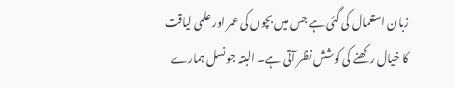زبان استعمال کی گئی ہے جس میں بچوں کی عمر اور علمی لیاقت کا خیال رکھنے کی کوشش نظر آتی ہے۔ البتہ جو نسل ہمارے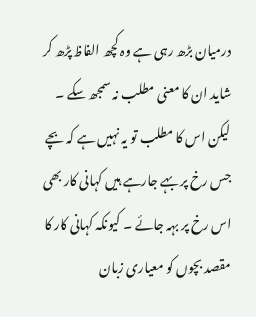درمیان بڑھ رہی ہے وہ کچھ الفاظ پڑھ کر شاید ان کا معنی مطلب نہ سمجھ سکے ۔ لیکن اس کا مطلب تو یہ نہیں ہے کہ بچے جس رخ پر بہے جارہے ہیں کہانی کار بھی اس رخ پر بہہ جائے ۔ کیونکہ کہانی کار کا مقصد بچوں کو معیاری زبان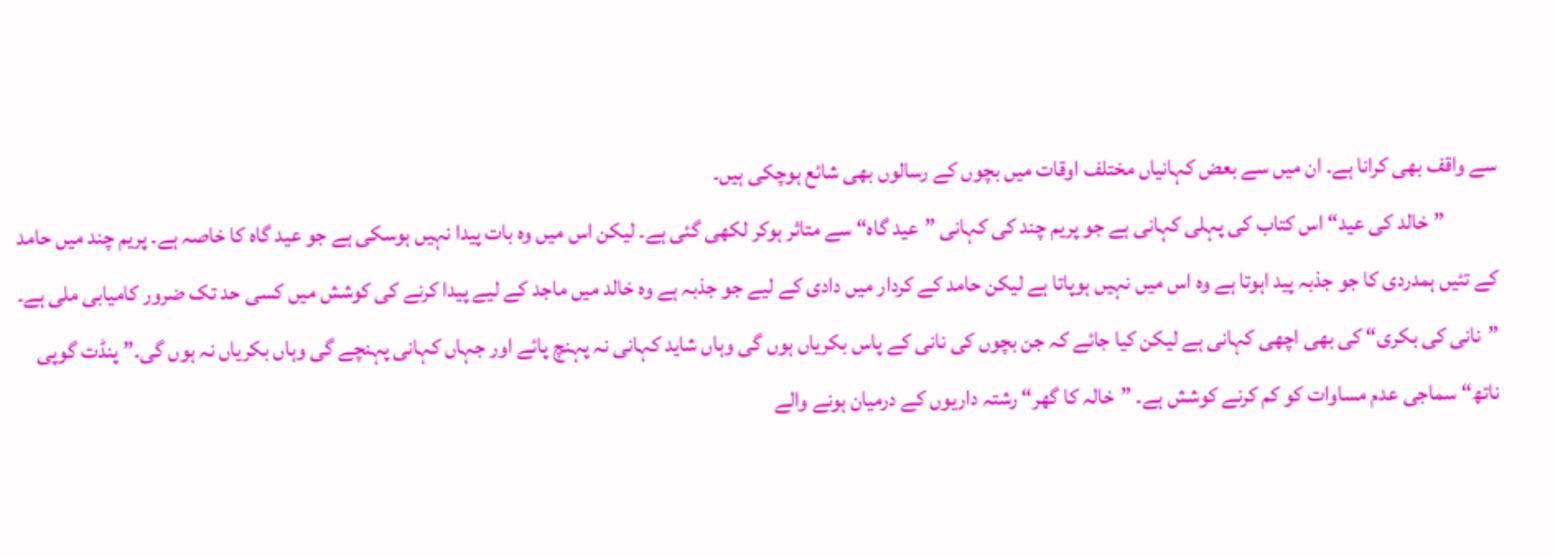سے واقف بھی کرانا ہے۔ ان میں سے بعض کہانیاں مختلف اوقات میں بچوں کے رسالوں بھی شائع ہوچکی ہیں۔
            ”خالد کی عید“ اس کتاب کی پہلی کہانی ہے جو پریم چند کی کہانی ”عید گاہ“ سے متاثر ہوکر لکھی گئی ہے۔ لیکن اس میں وہ بات پیدا نہیں ہوسکی ہے جو عید گاہ کا خاصہ ہے۔ پریم چند میں حامد کے تئیں ہمدردی کا جو جذبہ پید اہوتا ہے وہ اس میں نہیں ہوپاتا ہے لیکن حامد کے کردار میں دادی کے لیے جو جذبہ ہے وہ خالد میں ماجد کے لیے پیدا کرنے کی کوشش میں کسی حد تک ضرور کامیابی ملی ہے۔ ”نانی کی بکری“ کی بھی اچھی کہانی ہے لیکن کیا جائے کہ جن بچوں کی نانی کے پاس بکریاں ہوں گی وہاں شاید کہانی نہ پہنچ پائے اور جہاں کہانی پہنچے گی وہاں بکریاں نہ ہوں گی۔” پنڈت گوپی ناتھ“ سماجی عدم مساوات کو کم کرنے کوشش ہے۔ ”خالہ کا گھر“ رشتہ داریوں کے درمیان ہونے والے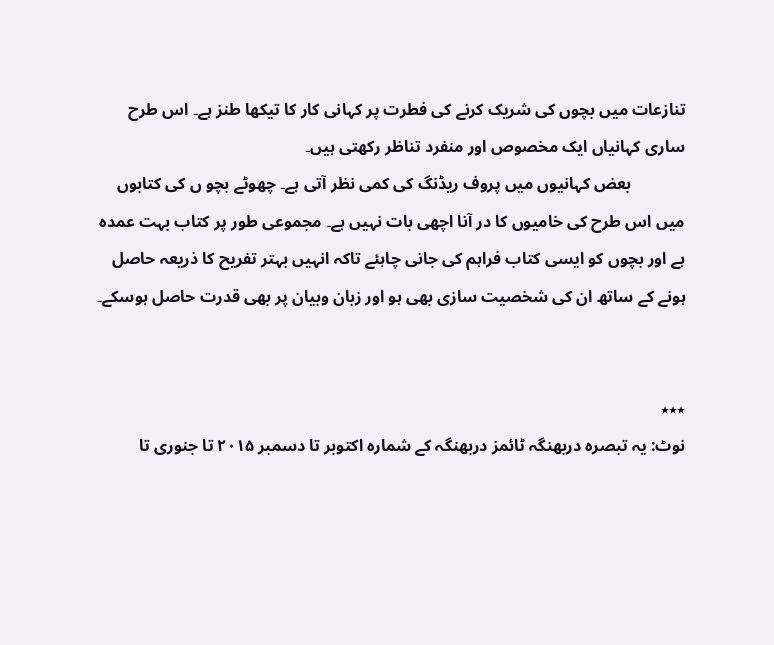تنازعات میں بچوں کی شریک کرنے کی فطرت پر کہانی کار کا تیکھا طنز ہے۔ اس طرح ساری کہانیاں ایک مخصوص اور منفرد تناظر رکھتی ہیں۔
             بعض کہانیوں میں پروف ریڈنگ کی کمی نظر آتی ہے۔ چھوٹے بچو ں کی کتابوں میں اس طرح کی خامیوں کا در آنا اچھی بات نہیں ہے۔ مجموعی طور پر کتاب بہت عمدہ ہے اور بچوں کو ایسی کتاب فراہم کی جانی چاہئے تاکہ انہیں بہتر تفریح کا ذریعہ حاصل ہونے کے ساتھ ان کی شخصیت سازی بھی ہو اور زبان وبیان پر بھی قدرت حاصل ہوسکے۔


٭٭٭
نوٹ: یہ تبصرہ دربھنگہ ٹائمز دربھنگہ کے شمارہ اکتوبر تا دسمبر ۲۰۱۵ تا جنوری تا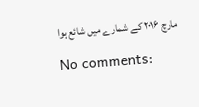مارچ ۲۰۱۶ کے شمارے میں شائع ہوا

No comments: